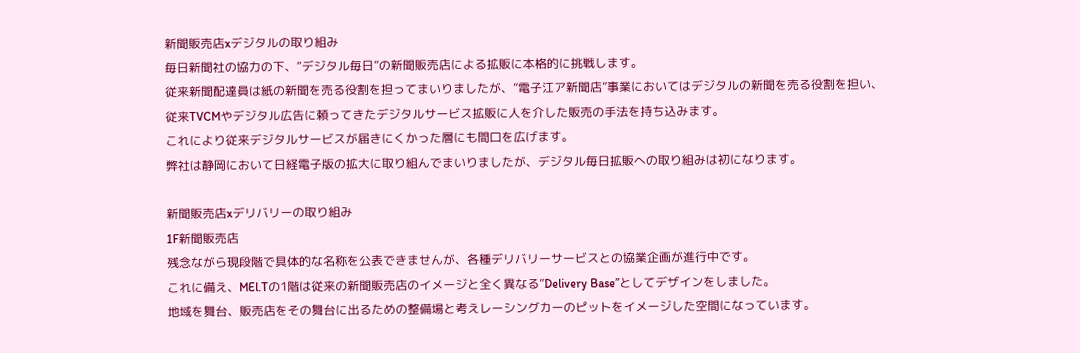新聞販売店xデジタルの取り組み
毎日新聞社の協力の下、“デジタル毎日”の新聞販売店による拡販に本格的に挑戦します。
従来新聞配達員は紙の新聞を売る役割を担ってまいりましたが、”電子江ア新聞店”事業においてはデジタルの新聞を売る役割を担い、
従来TVCMやデジタル広告に頼ってきたデジタルサービス拡販に人を介した販売の手法を持ち込みます。
これにより従来デジタルサービスが届きにくかった層にも間口を広げます。
弊社は静岡において日経電子版の拡大に取り組んでまいりましたが、デジタル毎日拡販への取り組みは初になります。

新聞販売店xデリバリーの取り組み
1F新聞販売店
残念ながら現段階で具体的な名称を公表できませんが、各種デリバリーサービスとの協業企画が進行中です。
これに備え、MEl.Tの1階は従来の新聞販売店のイメージと全く異なる”Delivery Base”としてデザインをしました。
地域を舞台、販売店をその舞台に出るための整備場と考えレーシングカーのピットをイメージした空間になっています。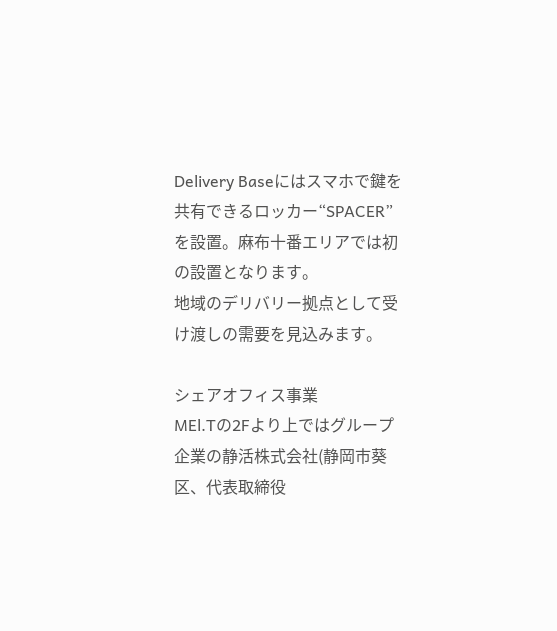Delivery Baseにはスマホで鍵を共有できるロッカー“SPACER”を設置。麻布十番エリアでは初の設置となります。
地域のデリバリー拠点として受け渡しの需要を見込みます。

シェアオフィス事業
MEl.Tの2Fより上ではグループ企業の静活株式会社(静岡市葵区、代表取締役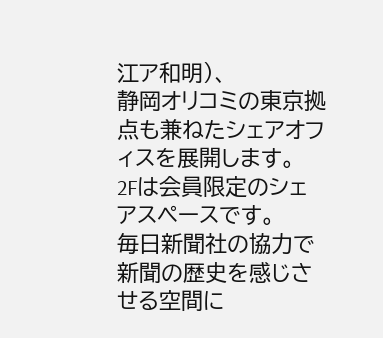江ア和明)、
静岡オリコミの東京拠点も兼ねたシェアオフィスを展開します。
2Fは会員限定のシェアスペースです。
毎日新聞社の協力で新聞の歴史を感じさせる空間に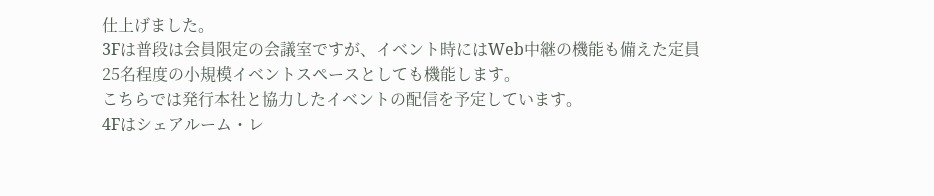仕上げました。
3Fは普段は会員限定の会議室ですが、イベント時にはWeb中継の機能も備えた定員25名程度の小規模イベントスペースとしても機能します。
こちらでは発行本社と協力したイベントの配信を予定しています。
4Fはシェアルーム・レ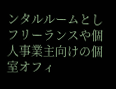ンタルルームとしフリーランスや個人事業主向けの個室オフィ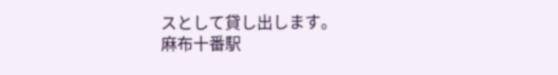スとして貸し出します。
麻布十番駅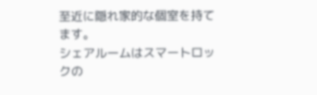至近に隠れ家的な個室を持てます。
シェアルームはスマートロックの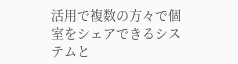活用で複数の方々で個室をシェアできるシステムと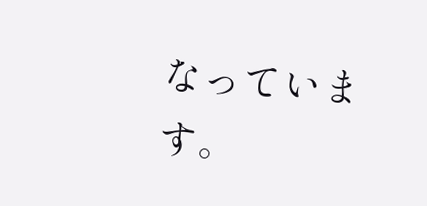なっています。